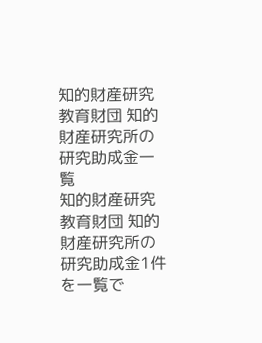知的財産研究教育財団 知的財産研究所の研究助成金一覧
知的財産研究教育財団 知的財産研究所の研究助成金1件を一覧で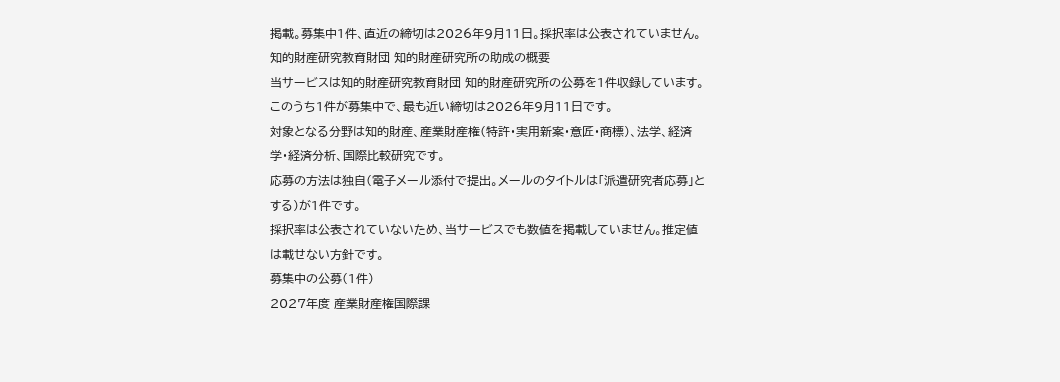掲載。募集中1件、直近の締切は2026年9月11日。採択率は公表されていません。
知的財産研究教育財団 知的財産研究所の助成の概要
当サービスは知的財産研究教育財団 知的財産研究所の公募を1件収録しています。このうち1件が募集中で、最も近い締切は2026年9月11日です。
対象となる分野は知的財産、産業財産権(特許・実用新案・意匠・商標)、法学、経済学・経済分析、国際比較研究です。
応募の方法は独自(電子メール添付で提出。メールのタイトルは「派遣研究者応募」とする)が1件です。
採択率は公表されていないため、当サービスでも数値を掲載していません。推定値は載せない方針です。
募集中の公募(1件)
2027年度 産業財産権国際課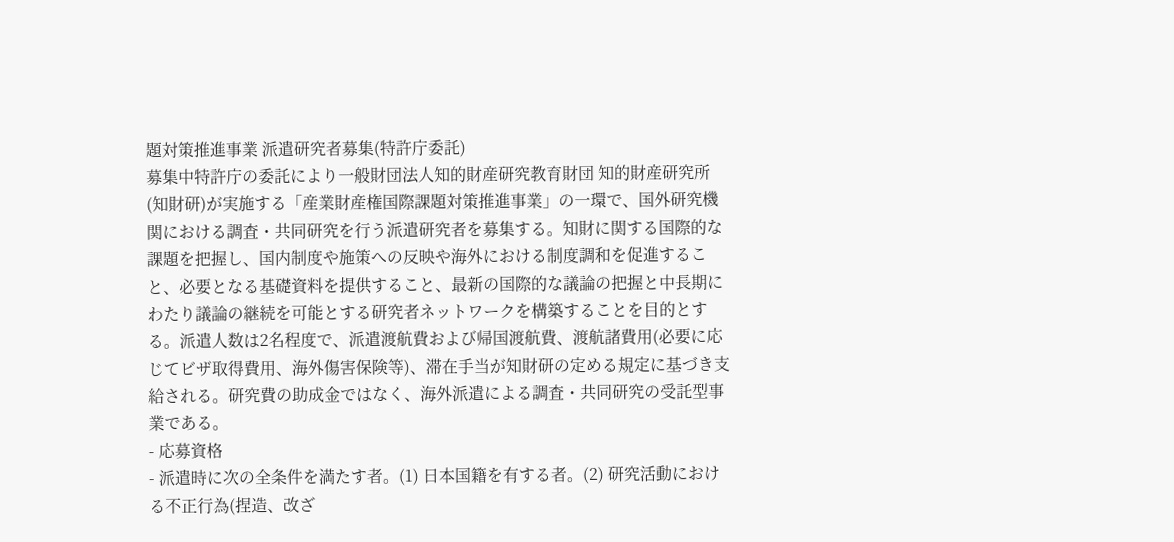題対策推進事業 派遣研究者募集(特許庁委託)
募集中特許庁の委託により一般財団法人知的財産研究教育財団 知的財産研究所(知財研)が実施する「産業財産権国際課題対策推進事業」の一環で、国外研究機関における調査・共同研究を行う派遣研究者を募集する。知財に関する国際的な課題を把握し、国内制度や施策への反映や海外における制度調和を促進すること、必要となる基礎資料を提供すること、最新の国際的な議論の把握と中長期にわたり議論の継続を可能とする研究者ネットワークを構築することを目的とする。派遣人数は2名程度で、派遣渡航費および帰国渡航費、渡航諸費用(必要に応じてビザ取得費用、海外傷害保険等)、滞在手当が知財研の定める規定に基づき支給される。研究費の助成金ではなく、海外派遣による調査・共同研究の受託型事業である。
- 応募資格
- 派遣時に次の全条件を満たす者。(1) 日本国籍を有する者。(2) 研究活動における不正行為(捏造、改ざ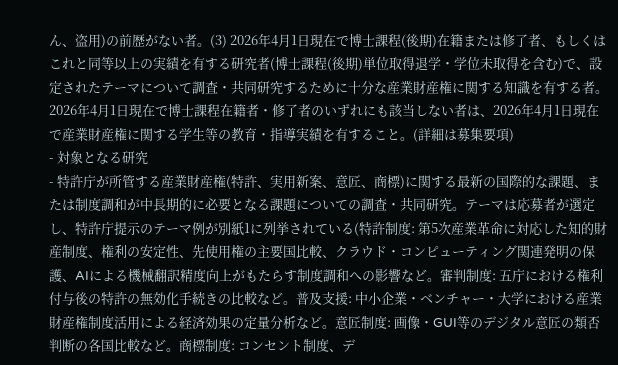ん、盗用)の前歴がない者。(3) 2026年4月1日現在で博士課程(後期)在籍または修了者、もしくはこれと同等以上の実績を有する研究者(博士課程(後期)単位取得退学・学位未取得を含む)で、設定されたテーマについて調査・共同研究するために十分な産業財産権に関する知識を有する者。2026年4月1日現在で博士課程在籍者・修了者のいずれにも該当しない者は、2026年4月1日現在で産業財産権に関する学生等の教育・指導実績を有すること。(詳細は募集要項)
- 対象となる研究
- 特許庁が所管する産業財産権(特許、実用新案、意匠、商標)に関する最新の国際的な課題、または制度調和が中長期的に必要となる課題についての調査・共同研究。テーマは応募者が選定し、特許庁提示のテーマ例が別紙1に列挙されている(特許制度: 第5次産業革命に対応した知的財産制度、権利の安定性、先使用権の主要国比較、クラウド・コンピューティング関連発明の保護、AIによる機械翻訳精度向上がもたらす制度調和への影響など。審判制度: 五庁における権利付与後の特許の無効化手続きの比較など。普及支援: 中小企業・ベンチャー・大学における産業財産権制度活用による経済効果の定量分析など。意匠制度: 画像・GUI等のデジタル意匠の類否判断の各国比較など。商標制度: コンセント制度、デ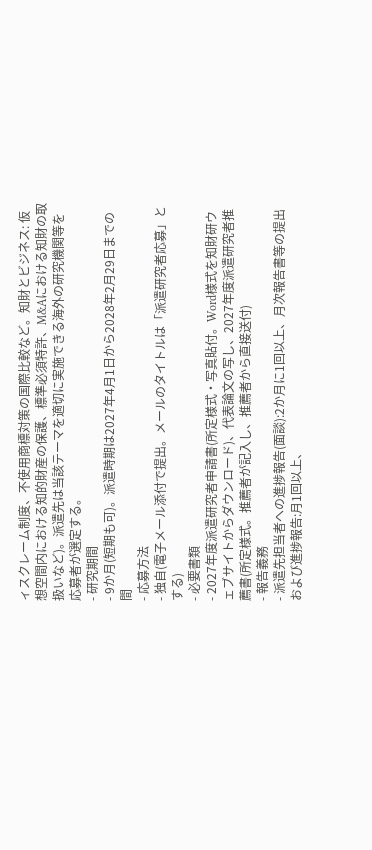ィスクレーム制度、不使用商標対策の国際比較など。知財とビジネス: 仮想空間内における知的財産の保護、標準必須特許、M&Aにおける知財の取扱いなど)。派遣先は当該テーマを適切に実施できる海外の研究機関等を応募者が選定する。
- 研究期間
- 9か月(短期も可)。派遣時期は2027年4月1日から2028年2月29日までの間
- 応募方法
- 独自(電子メール添付で提出。メールのタイトルは「派遣研究者応募」とする)
- 必要書類
- 2027年度派遣研究者申請書(所定様式・写真貼付。Word様式を知財研ウェブサイトからダウンロード)、代表論文の写し、2027年度派遣研究者推薦書(所定様式。推薦者が記入し、推薦者から直接送付)
- 報告義務
- 派遣先担当者への進捗報告(面談):2か月に1回以上、月次報告書等の提出および進捗報告:月1回以上、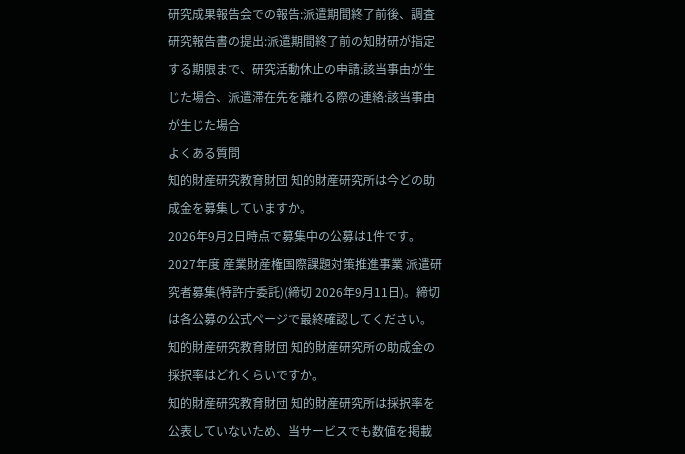研究成果報告会での報告:派遣期間終了前後、調査研究報告書の提出:派遣期間終了前の知財研が指定する期限まで、研究活動休止の申請:該当事由が生じた場合、派遣滞在先を離れる際の連絡:該当事由が生じた場合
よくある質問
知的財産研究教育財団 知的財産研究所は今どの助成金を募集していますか。
2026年9月2日時点で募集中の公募は1件です。2027年度 産業財産権国際課題対策推進事業 派遣研究者募集(特許庁委託)(締切 2026年9月11日)。締切は各公募の公式ページで最終確認してください。
知的財産研究教育財団 知的財産研究所の助成金の採択率はどれくらいですか。
知的財産研究教育財団 知的財産研究所は採択率を公表していないため、当サービスでも数値を掲載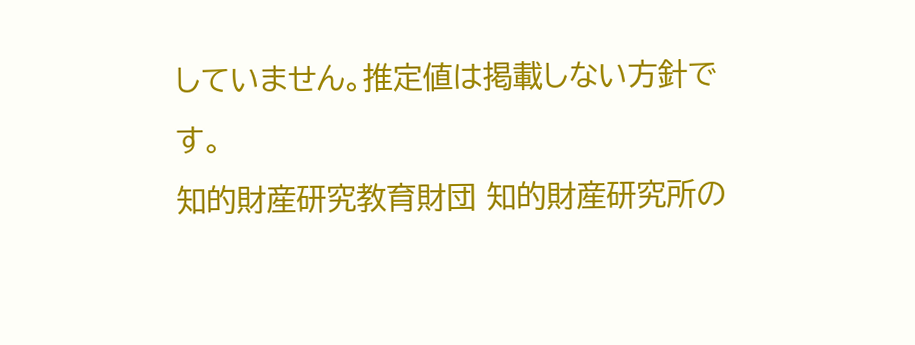していません。推定値は掲載しない方針です。
知的財産研究教育財団 知的財産研究所の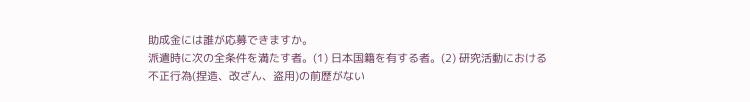助成金には誰が応募できますか。
派遣時に次の全条件を満たす者。(1) 日本国籍を有する者。(2) 研究活動における不正行為(捏造、改ざん、盗用)の前歴がない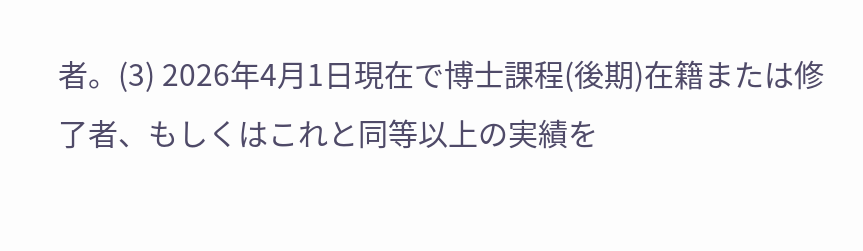者。(3) 2026年4月1日現在で博士課程(後期)在籍または修了者、もしくはこれと同等以上の実績を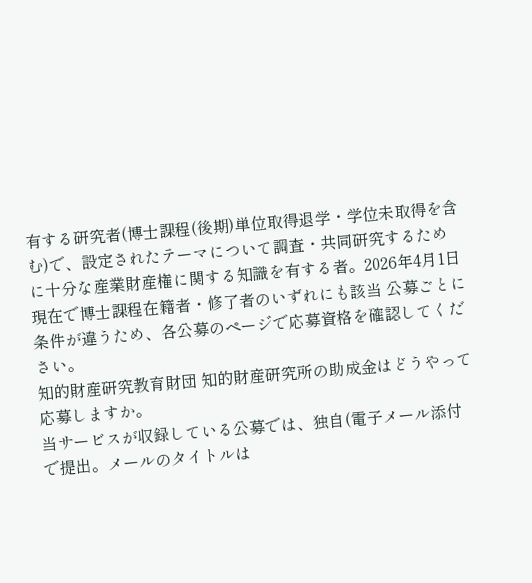有する研究者(博士課程(後期)単位取得退学・学位未取得を含む)で、設定されたテーマについて調査・共同研究するために十分な産業財産権に関する知識を有する者。2026年4月1日現在で博士課程在籍者・修了者のいずれにも該当 公募ごとに条件が違うため、各公募のページで応募資格を確認してください。
知的財産研究教育財団 知的財産研究所の助成金はどうやって応募しますか。
当サービスが収録している公募では、独自(電子メール添付で提出。メールのタイトルは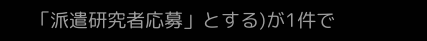「派遣研究者応募」とする)が1件で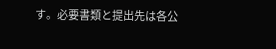す。必要書類と提出先は各公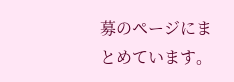募のページにまとめています。